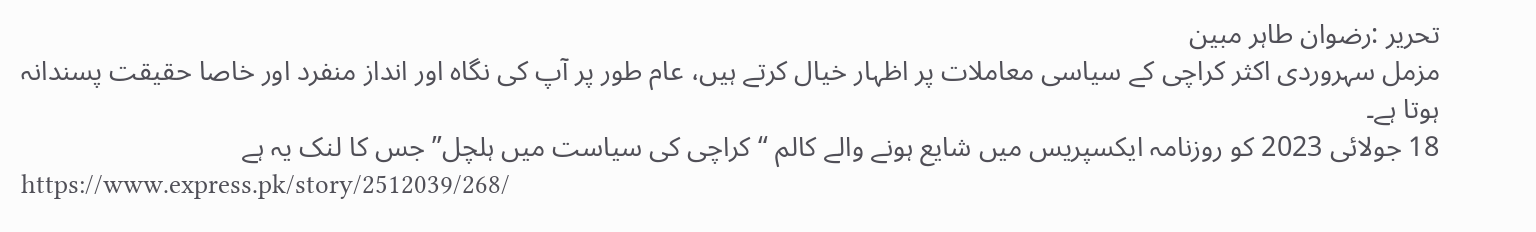تحریر :رضوان طاہر مبین
مزمل سہروردی اکثر کراچی کے سیاسی معاملات پر اظہار خیال کرتے ہیں، عام طور پر آپ کی نگاہ اور انداز منفرد اور خاصا حقیقت پسندانہ ہوتا ہے۔
18 جولائی 2023 کو روزنامہ ایکسپریس میں شایع ہونے والے کالم “کراچی کی سیاست میں ہلچل” جس کا لنک یہ ہے
https://www.express.pk/story/2512039/268/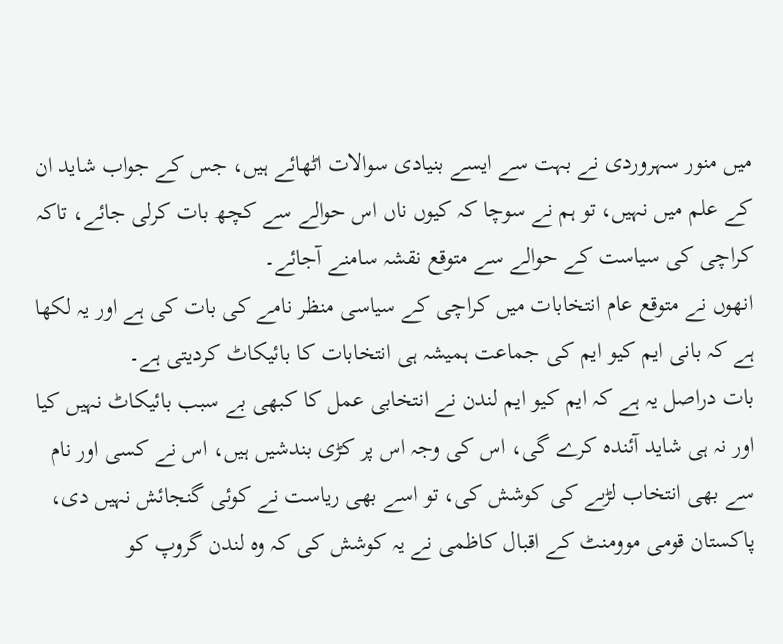میں منور سہروردی نے بہت سے ایسے بنیادی سوالات اٹھائے ہیں، جس کے جواب شاید ان کے علم میں نہیں، تو ہم نے سوچا کہ کیوں ناں اس حوالے سے کچھ بات کرلی جائے، تاکہ کراچی کی سیاست کے حوالے سے متوقع نقشہ سامنے آجائے۔
انھوں نے متوقع عام انتخابات میں کراچی کے سیاسی منظر نامے کی بات کی ہے اور یہ لکھا ہے کہ بانی ایم کیو ایم کی جماعت ہمیشہ ہی انتخابات کا بائیکاٹ کردیتی ہے۔
بات دراصل یہ ہے کہ ایم کیو ایم لندن نے انتخابی عمل کا کبھی بے سبب بائیکاٹ نہیں کیا اور نہ ہی شاید آئندہ کرے گی، اس کی وجہ اس پر کڑی بندشیں ہیں، اس نے کسی اور نام سے بھی انتخاب لڑںے کی کوشش کی، تو اسے بھی ریاست نے کوئی گنجائش نہیں دی، پاکستان قومی موومنٹ کے اقبال کاظمی نے یہ کوشش کی کہ وہ لندن گروپ کو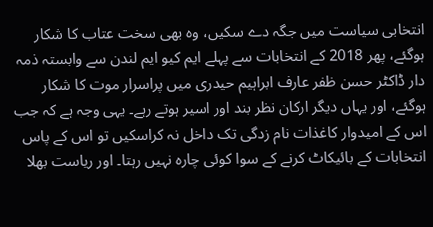انتخابی سیاست میں جگہ دے سکیں، وہ بھی سخت عتاب کا شکار ہوگئے، پھر 2018 کے انتخابات سے پہلے ایم کیو ایم لندن سے وابستہ ذمہ دار ڈاکٹر حسن ظفر عارف ابراہیم حیدری میں پراسرار موت کا شکار ہوگئے، اور یہاں دیگر ارکان نظر بند اور اسیر ہوتے رہے۔ یہی وجہ ہے کہ جب اس کے امیدوار کاغذات نام زدگی تک داخل نہ کراسکیں تو اس کے پاس انتخابات کے بائیکاٹ کرنے کے سوا کوئی چارہ نہیں رہتا۔ اور ریاست بھلا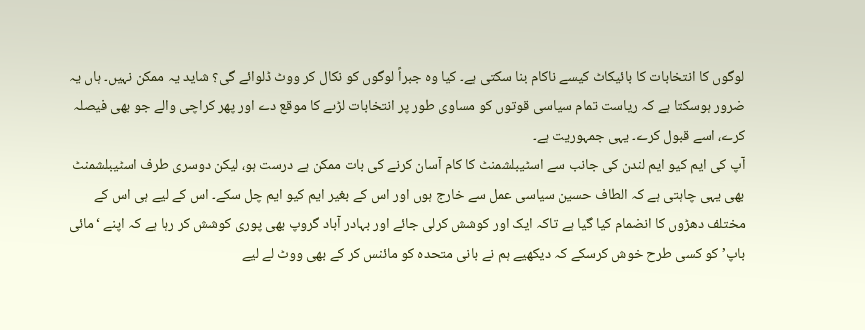لوگوں کا انتخابات کا بائیکاٹ کیسے ناکام بنا سکتی ہے۔ کیا وہ جبراً لوگوں کو نکال کر ووٹ ڈلوائے گی؟ شاید یہ ممکن نہیں۔ ہاں یہ ضرور ہوسکتا ہے کہ ریاست تمام سیاسی قوتوں کو مساوی طور پر انتخابات لڑںے کا موقع دے اور پھر کراچی والے جو بھی فیصلہ کرے، اسے قبول کرے۔ یہی جمہوریت ہے۔
آپ کی ایم کیو ایم لندن کی جانب سے اسٹیبلشمنٹ کا کام آسان کرنے کی بات ممکن ہے درست ہو، لیکن دوسری طرف اسٹیبلشمنٹ بھی یہی چاہتی ہے کہ الطاف حسین سیاسی عمل سے خارج ہوں اور اس کے بغیر ایم کیو ایم چل سکے۔ اس کے لیے ہی اس کے مختلف دھڑوں کا انضمام کیا گیا ہے تاکہ ایک اور کوشش کرلی جائے اور بہادر آباد گروپ بھی پوری کوشش کر رہا ہے کہ اپنے ‘مائی باپ’ کو کسی طرح خوش کرسکے کہ دیکھیے ہم نے بانی متحدہ کو مائنس کر کے بھی ووٹ لے لیے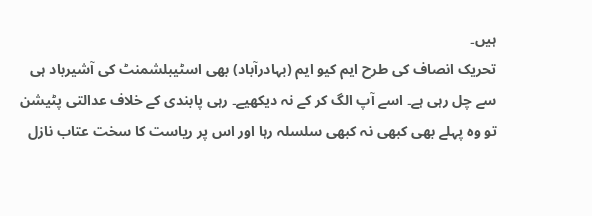ہیں۔
تحریک انصاف کی طرح ایم کیو ایم (بہادرآباد) بھی اسٹیبلشمنٹ کی آشیرباد ہی سے چل رہی ہے۔ اسے آپ الگ کر کے نہ دیکھیے۔ رہی پابندی کے خلاف عدالتی پٹیشن تو وہ پہلے بھی کبھی نہ کبھی سلسلہ رہا اور اس پر ریاست کا سخت عتاب نازل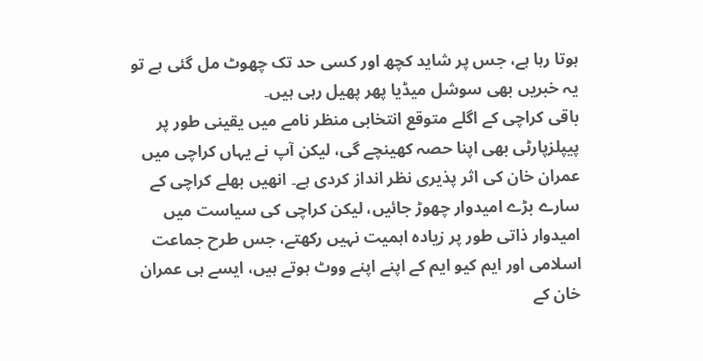ہوتا رہا ہے، جس پر شاید کچھ اور کسی حد تک چھوٹ مل گئی ہے تو یہ خبریں بھی سوشل میڈیا پھر پھیل رہی ہیں۔
باقی کراچی کے اگلے متوقع انتخابی منظر نامے میں یقینی طور پر پیپلزپارٹی بھی اپنا حصہ کھینچے گی، لیکن آپ نے یہاں کراچی میں عمران خان کی اثر پذیری نظر انداز کردی ہے۔ انھیں بھلے کراچی کے سارے بڑے امیدوار چھوڑ جائیں، لیکن کراچی کی سیاست میں امیدوار ذاتی طور پر زیادہ اہمیت نہیں رکھتے، جس طرح جماعت اسلامی اور ایم کیو ایم کے اپنے اپنے ووٹ ہوتے ہیں، ایسے ہی عمران خان کے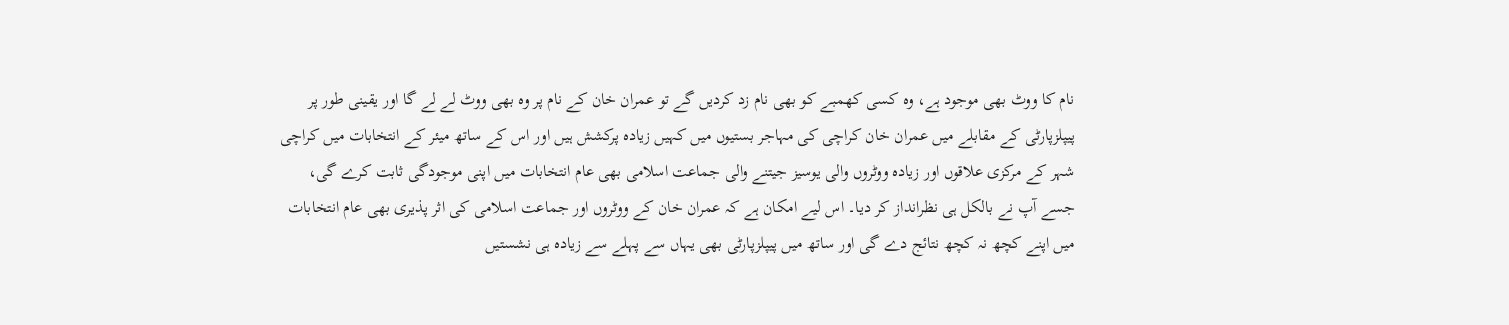نام کا ووٹ بھی موجود ہے، وہ کسی کھمبے کو بھی نام زد کردیں گے تو عمران خان کے نام پر وہ بھی ووٹ لے لے گا اور یقینی طور پر پیپلزپارٹی کے مقابلے میں عمران خان کراچی کی مہاجر بستیوں میں کہیں زیادہ پرکشش ہیں اور اس کے ساتھ میئر کے انتخابات میں کراچی شہر کے مرکزی علاقوں اور زیادہ ووٹروں والی یوسیز جیتنے والی جماعت اسلامی بھی عام انتخابات میں اپنی موجودگی ثابت کرے گی، جسے آپ نے بالکل ہی نظرانداز کر دیا۔ اس لیے امکان ہے کہ عمران خان کے ووٹروں اور جماعت اسلامی کی اثر پذیری بھی عام انتخابات میں اپنے کچھ نہ کچھ نتائج دے گی اور ساتھ میں پیپلزپارٹی بھی یہاں سے پہلے سے زیادہ ہی نشستیں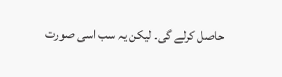حاصل کرلے گی۔ لیکن یہ سب اسی صورت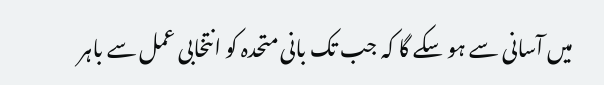میں آسانی سے ہو سکے گا کہ جب تک بانی متحدہ کو انتخابی عمل سے باہر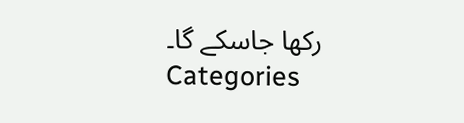رکھا جاسکے گا۔
Categories